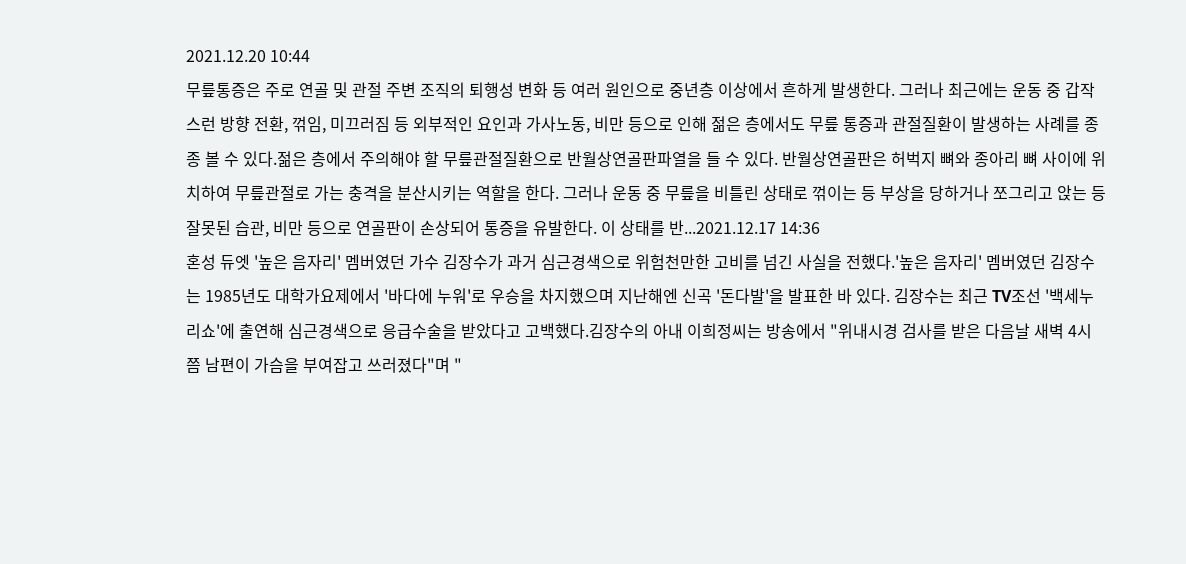2021.12.20 10:44
무릎통증은 주로 연골 및 관절 주변 조직의 퇴행성 변화 등 여러 원인으로 중년층 이상에서 흔하게 발생한다. 그러나 최근에는 운동 중 갑작스런 방향 전환, 꺾임, 미끄러짐 등 외부적인 요인과 가사노동, 비만 등으로 인해 젊은 층에서도 무릎 통증과 관절질환이 발생하는 사례를 종종 볼 수 있다.젊은 층에서 주의해야 할 무릎관절질환으로 반월상연골판파열을 들 수 있다. 반월상연골판은 허벅지 뼈와 종아리 뼈 사이에 위치하여 무릎관절로 가는 충격을 분산시키는 역할을 한다. 그러나 운동 중 무릎을 비틀린 상태로 꺾이는 등 부상을 당하거나 쪼그리고 앉는 등 잘못된 습관, 비만 등으로 연골판이 손상되어 통증을 유발한다. 이 상태를 반...2021.12.17 14:36
혼성 듀엣 '높은 음자리' 멤버였던 가수 김장수가 과거 심근경색으로 위험천만한 고비를 넘긴 사실을 전했다.'높은 음자리' 멤버였던 김장수는 1985년도 대학가요제에서 '바다에 누워'로 우승을 차지했으며 지난해엔 신곡 '돈다발'을 발표한 바 있다. 김장수는 최근 TV조선 '백세누리쇼'에 출연해 심근경색으로 응급수술을 받았다고 고백했다.김장수의 아내 이희정씨는 방송에서 "위내시경 검사를 받은 다음날 새벽 4시쯤 남편이 가슴을 부여잡고 쓰러졌다"며 "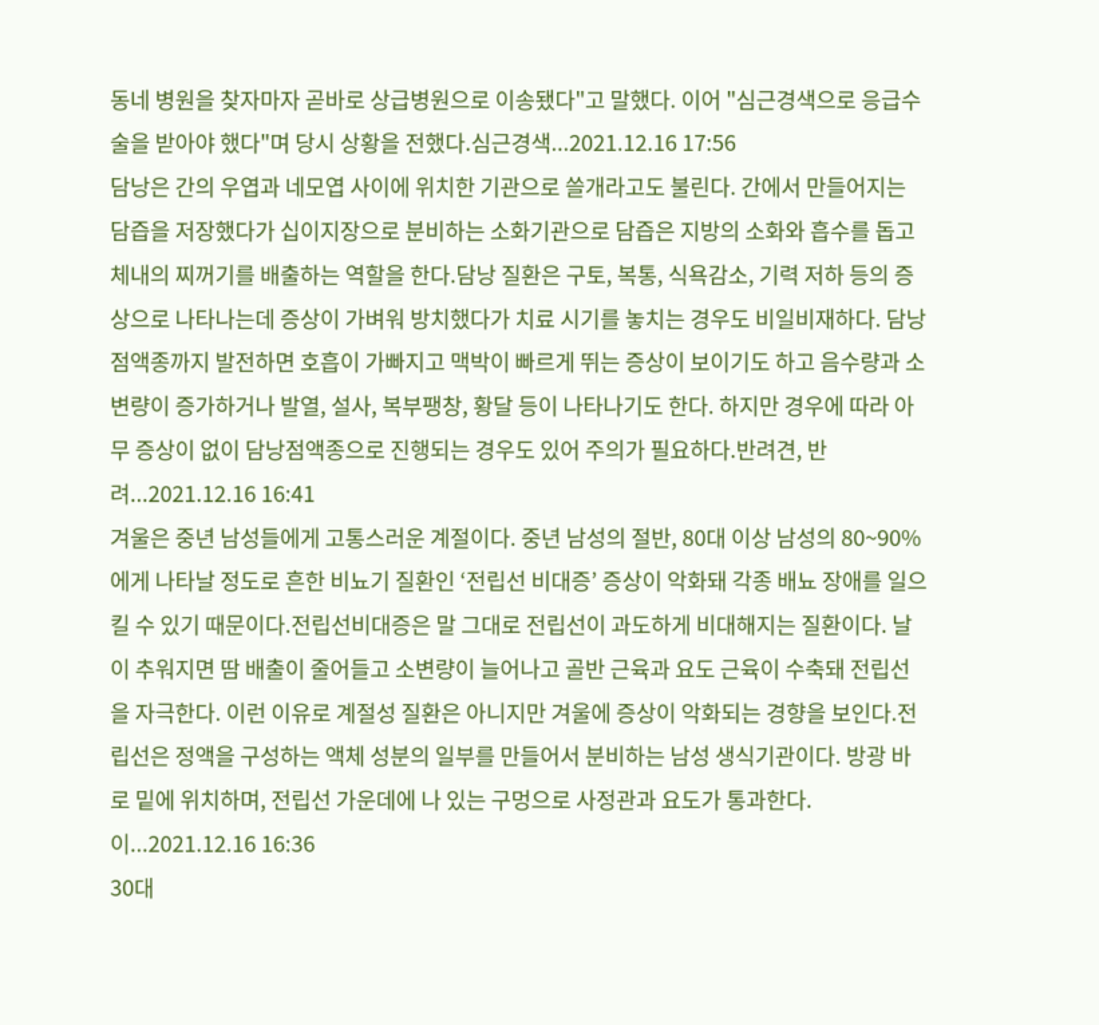동네 병원을 찾자마자 곧바로 상급병원으로 이송됐다"고 말했다. 이어 "심근경색으로 응급수술을 받아야 했다"며 당시 상황을 전했다.심근경색...2021.12.16 17:56
담낭은 간의 우엽과 네모엽 사이에 위치한 기관으로 쓸개라고도 불린다. 간에서 만들어지는 담즙을 저장했다가 십이지장으로 분비하는 소화기관으로 담즙은 지방의 소화와 흡수를 돕고 체내의 찌꺼기를 배출하는 역할을 한다.담낭 질환은 구토, 복통, 식욕감소, 기력 저하 등의 증상으로 나타나는데 증상이 가벼워 방치했다가 치료 시기를 놓치는 경우도 비일비재하다. 담낭점액종까지 발전하면 호흡이 가빠지고 맥박이 빠르게 뛰는 증상이 보이기도 하고 음수량과 소변량이 증가하거나 발열, 설사, 복부팽창, 황달 등이 나타나기도 한다. 하지만 경우에 따라 아무 증상이 없이 담낭점액종으로 진행되는 경우도 있어 주의가 필요하다.반려견, 반려...2021.12.16 16:41
겨울은 중년 남성들에게 고통스러운 계절이다. 중년 남성의 절반, 80대 이상 남성의 80~90%에게 나타날 정도로 흔한 비뇨기 질환인 ‘전립선 비대증’ 증상이 악화돼 각종 배뇨 장애를 일으킬 수 있기 때문이다.전립선비대증은 말 그대로 전립선이 과도하게 비대해지는 질환이다. 날이 추워지면 땀 배출이 줄어들고 소변량이 늘어나고 골반 근육과 요도 근육이 수축돼 전립선을 자극한다. 이런 이유로 계절성 질환은 아니지만 겨울에 증상이 악화되는 경향을 보인다.전립선은 정액을 구성하는 액체 성분의 일부를 만들어서 분비하는 남성 생식기관이다. 방광 바로 밑에 위치하며, 전립선 가운데에 나 있는 구멍으로 사정관과 요도가 통과한다. 이...2021.12.16 16:36
30대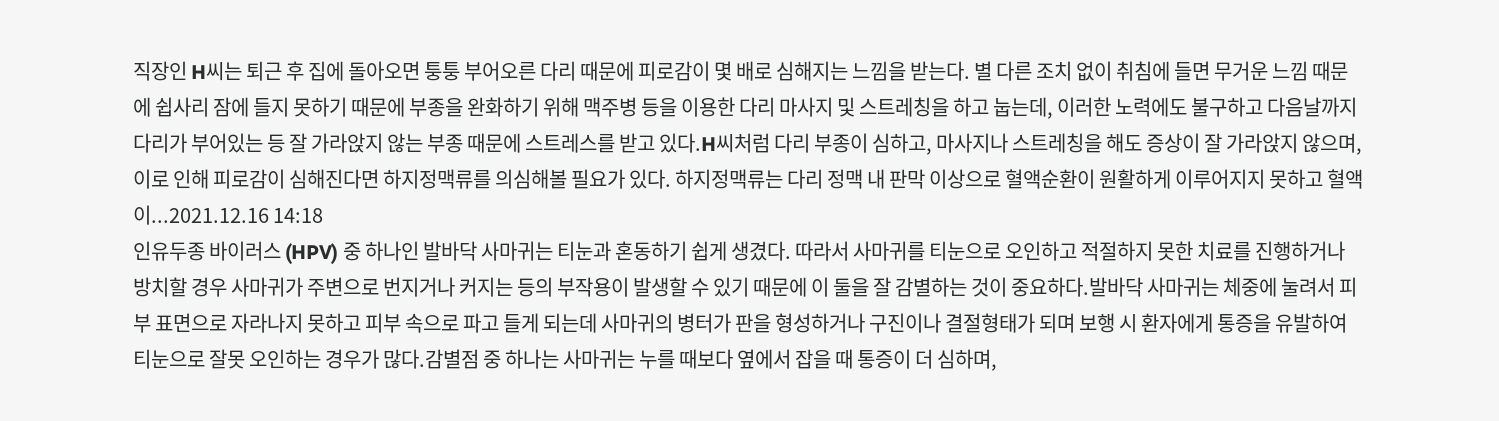직장인 H씨는 퇴근 후 집에 돌아오면 퉁퉁 부어오른 다리 때문에 피로감이 몇 배로 심해지는 느낌을 받는다. 별 다른 조치 없이 취침에 들면 무거운 느낌 때문에 쉽사리 잠에 들지 못하기 때문에 부종을 완화하기 위해 맥주병 등을 이용한 다리 마사지 및 스트레칭을 하고 눕는데, 이러한 노력에도 불구하고 다음날까지 다리가 부어있는 등 잘 가라앉지 않는 부종 때문에 스트레스를 받고 있다.H씨처럼 다리 부종이 심하고, 마사지나 스트레칭을 해도 증상이 잘 가라앉지 않으며, 이로 인해 피로감이 심해진다면 하지정맥류를 의심해볼 필요가 있다. 하지정맥류는 다리 정맥 내 판막 이상으로 혈액순환이 원활하게 이루어지지 못하고 혈액이...2021.12.16 14:18
인유두종 바이러스 (HPV) 중 하나인 발바닥 사마귀는 티눈과 혼동하기 쉽게 생겼다. 따라서 사마귀를 티눈으로 오인하고 적절하지 못한 치료를 진행하거나 방치할 경우 사마귀가 주변으로 번지거나 커지는 등의 부작용이 발생할 수 있기 때문에 이 둘을 잘 감별하는 것이 중요하다.발바닥 사마귀는 체중에 눌려서 피부 표면으로 자라나지 못하고 피부 속으로 파고 들게 되는데 사마귀의 병터가 판을 형성하거나 구진이나 결절형태가 되며 보행 시 환자에게 통증을 유발하여 티눈으로 잘못 오인하는 경우가 많다.감별점 중 하나는 사마귀는 누를 때보다 옆에서 잡을 때 통증이 더 심하며,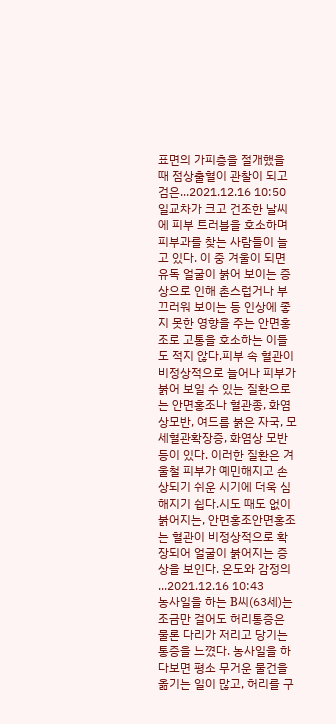표면의 가피층을 절개했을 때 점상출혈이 관찰이 되고 검은...2021.12.16 10:50
일교차가 크고 건조한 날씨에 피부 트러블을 호소하며 피부과를 찾는 사람들이 늘고 있다. 이 중 겨울이 되면 유독 얼굴이 붉어 보이는 증상으로 인해 촌스럽거나 부끄러워 보이는 등 인상에 좋지 못한 영향을 주는 안면홍조로 고통을 호소하는 이들도 적지 않다.피부 속 혈관이 비정상적으로 늘어나 피부가 붉어 보일 수 있는 질환으로는 안면홍조나 혈관종, 화염상모반, 여드름 붉은 자국, 모세혈관확장증, 화염상 모반 등이 있다. 이러한 질환은 겨울철 피부가 예민해지고 손상되기 쉬운 시기에 더욱 심해지기 쉽다.시도 때도 없이 붉어지는, 안면홍조안면홍조는 혈관이 비정상적으로 확장되어 얼굴이 붉어지는 증상을 보인다. 온도와 감정의 ...2021.12.16 10:43
농사일을 하는 B씨(63세)는 조금만 걸어도 허리통증은 물론 다리가 저리고 당기는 통증을 느꼈다. 농사일을 하다보면 평소 무거운 물건을 옮기는 일이 많고, 허리를 구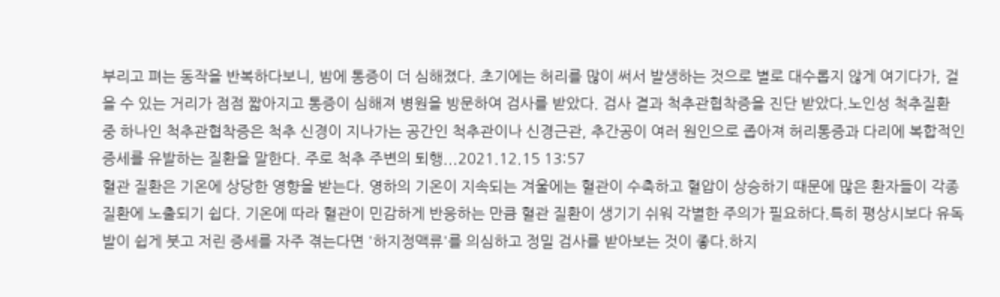부리고 펴는 동작을 반복하다보니, 밤에 통증이 더 심해졌다. 초기에는 허리를 많이 써서 발생하는 것으로 별로 대수롭지 않게 여기다가, 걸을 수 있는 거리가 점점 짧아지고 통증이 심해져 병원을 방문하여 검사를 받았다. 검사 결과 척추관협착증을 진단 받았다.노인성 척추질환 중 하나인 척추관협착증은 척추 신경이 지나가는 공간인 척추관이나 신경근관, 추간공이 여러 원인으로 좁아져 허리통증과 다리에 복합적인 증세를 유발하는 질환을 말한다. 주로 척추 주변의 퇴행...2021.12.15 13:57
혈관 질환은 기온에 상당한 영향을 받는다. 영하의 기온이 지속되는 겨울에는 혈관이 수축하고 혈압이 상승하기 때문에 많은 환자들이 각종 질환에 노출되기 쉽다. 기온에 따라 혈관이 민감하게 반응하는 만큼 혈관 질환이 생기기 쉬워 각별한 주의가 필요하다.특히 평상시보다 유독 발이 쉽게 붓고 저린 증세를 자주 겪는다면 '하지정맥류'를 의심하고 정밀 검사를 받아보는 것이 좋다.하지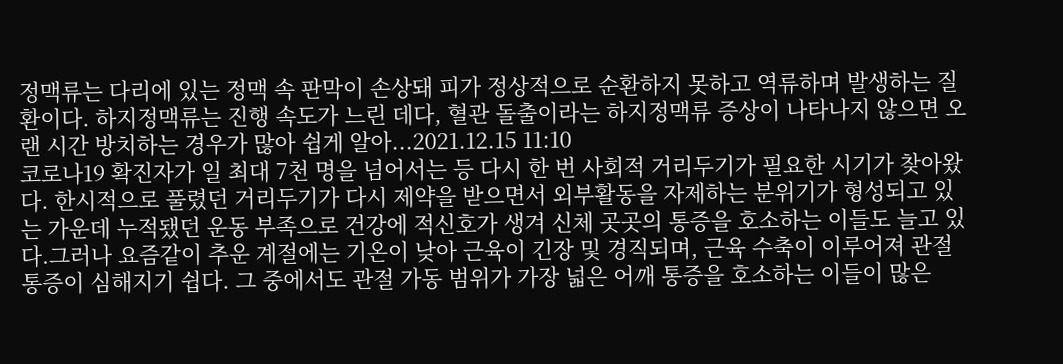정맥류는 다리에 있는 정맥 속 판막이 손상돼 피가 정상적으로 순환하지 못하고 역류하며 발생하는 질환이다. 하지정맥류는 진행 속도가 느린 데다, 혈관 돌출이라는 하지정맥류 증상이 나타나지 않으면 오랜 시간 방치하는 경우가 많아 쉽게 알아...2021.12.15 11:10
코로나19 확진자가 일 최대 7천 명을 넘어서는 등 다시 한 번 사회적 거리두기가 필요한 시기가 찾아왔다. 한시적으로 풀렸던 거리두기가 다시 제약을 받으면서 외부활동을 자제하는 분위기가 형성되고 있는 가운데 누적됐던 운동 부족으로 건강에 적신호가 생겨 신체 곳곳의 통증을 호소하는 이들도 늘고 있다.그러나 요즘같이 추운 계절에는 기온이 낮아 근육이 긴장 및 경직되며, 근육 수축이 이루어져 관절 통증이 심해지기 쉽다. 그 중에서도 관절 가동 범위가 가장 넓은 어깨 통증을 호소하는 이들이 많은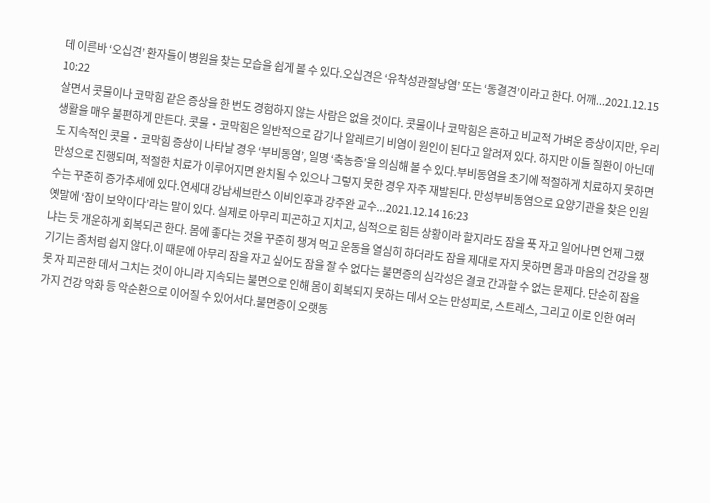데 이른바 ‘오십견’ 환자들이 병원을 찾는 모습을 쉽게 볼 수 있다.오십견은 ‘유착성관절낭염’ 또는 ‘동결견’이라고 한다. 어깨...2021.12.15 10:22
살면서 콧물이나 코막힘 같은 증상을 한 번도 경험하지 않는 사람은 없을 것이다. 콧물이나 코막힘은 흔하고 비교적 가벼운 증상이지만, 우리 생활을 매우 불편하게 만든다. 콧물‧코막힘은 일반적으로 감기나 알레르기 비염이 원인이 된다고 알려져 있다. 하지만 이들 질환이 아닌데도 지속적인 콧물‧코막힘 증상이 나타날 경우 ‘부비동염’, 일명 ‘축농증’을 의심해 볼 수 있다.부비동염을 초기에 적절하게 치료하지 못하면 만성으로 진행되며, 적절한 치료가 이루어지면 완치될 수 있으나 그렇지 못한 경우 자주 재발된다. 만성부비동염으로 요양기관을 찾은 인원수는 꾸준히 증가추세에 있다.연세대 강남세브란스 이비인후과 강주완 교수...2021.12.14 16:23
옛말에 ‘잠이 보약이다’라는 말이 있다. 실제로 아무리 피곤하고 지치고, 심적으로 힘든 상황이라 할지라도 잠을 푹 자고 일어나면 언제 그랬냐는 듯 개운하게 회복되곤 한다. 몸에 좋다는 것을 꾸준히 챙겨 먹고 운동을 열심히 하더라도 잠을 제대로 자지 못하면 몸과 마음의 건강을 챙기기는 좀처럼 쉽지 않다.이 때문에 아무리 잠을 자고 싶어도 잠을 잘 수 없다는 불면증의 심각성은 결코 간과할 수 없는 문제다. 단순히 잠을 못 자 피곤한 데서 그치는 것이 아니라 지속되는 불면으로 인해 몸이 회복되지 못하는 데서 오는 만성피로, 스트레스, 그리고 이로 인한 여러 가지 건강 악화 등 악순환으로 이어질 수 있어서다.불면증이 오랫동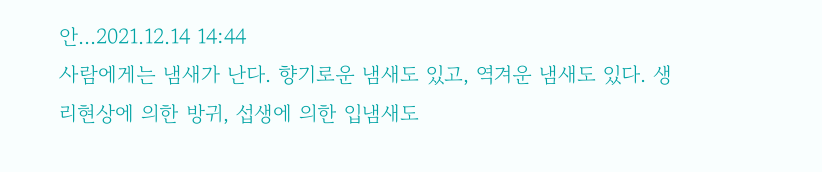안...2021.12.14 14:44
사람에게는 냄새가 난다. 향기로운 냄새도 있고, 역겨운 냄새도 있다. 생리현상에 의한 방귀, 섭생에 의한 입냄새도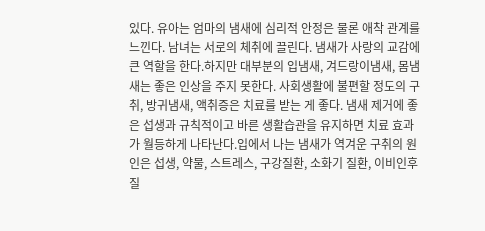있다. 유아는 엄마의 냄새에 심리적 안정은 물론 애착 관계를 느낀다. 남녀는 서로의 체취에 끌린다. 냄새가 사랑의 교감에 큰 역할을 한다.하지만 대부분의 입냄새, 겨드랑이냄새, 몸냄새는 좋은 인상을 주지 못한다. 사회생활에 불편할 정도의 구취, 방귀냄새, 액취증은 치료를 받는 게 좋다. 냄새 제거에 좋은 섭생과 규칙적이고 바른 생활습관을 유지하면 치료 효과가 월등하게 나타난다.입에서 나는 냄새가 역겨운 구취의 원인은 섭생, 약물, 스트레스, 구강질환, 소화기 질환, 이비인후질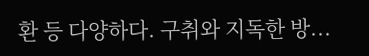환 등 다양하다. 구취와 지독한 방...